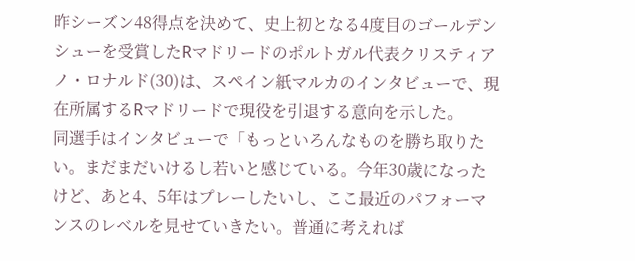昨シーズン48得点を決めて、史上初となる4度目のゴールデンシューを受賞したRマドリードのポルトガル代表クリスティアノ・ロナルド(30)は、スペイン紙マルカのインタビューで、現在所属するRマドリードで現役を引退する意向を示した。
同選手はインタビューで「もっといろんなものを勝ち取りたい。まだまだいけるし若いと感じている。今年30歳になったけど、あと4、5年はプレーしたいし、ここ最近のパフォーマンスのレベルを見せていきたい。普通に考えれば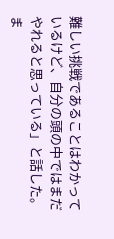難しい挑戦であることはわかっているけど、自分の頭の中ではまだやれると思っている」と話した。
ま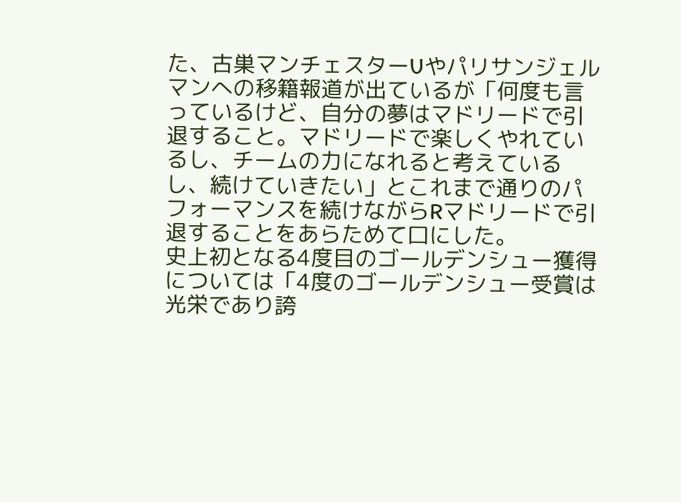た、古巣マンチェスターUやパリサンジェルマンへの移籍報道が出ているが「何度も言っているけど、自分の夢はマドリードで引退すること。マドリードで楽しくやれているし、チームの力になれると考えているし、続けていきたい」とこれまで通りのパフォーマンスを続けながらRマドリードで引退することをあらためて口にした。
史上初となる4度目のゴールデンシュー獲得については「4度のゴールデンシュー受賞は光栄であり誇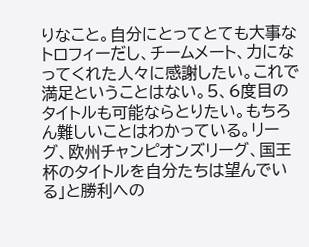りなこと。自分にとってとても大事なトロフィーだし、チームメート、力になってくれた人々に感謝したい。これで満足ということはない。5、6度目のタイトルも可能ならとりたい。もちろん難しいことはわかっている。リーグ、欧州チャンピオンズリーグ、国王杯のタイトルを自分たちは望んでいる」と勝利への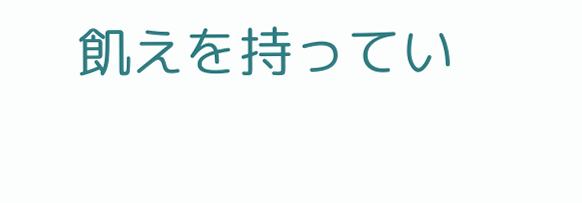飢えを持ってい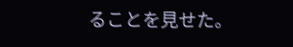ることを見せた。